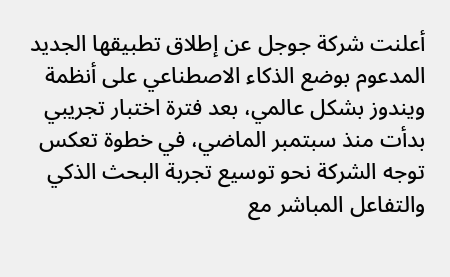أعلنت شركة جوجل عن إطلاق تطبيقها الجديد المدعوم بوضع الذكاء الاصطناعي على أنظمة ويندوز بشكل عالمي، بعد فترة اختبار تجريبي بدأت منذ سبتمبر الماضي، في خطوة تعكس توجه الشركة نحو توسيع تجربة البحث الذكي والتفاعل المباشر مع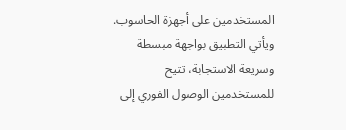المستخدمين على أجهزة الحاسوب.
ويأتي التطبيق بواجهة مبسطة وسريعة الاستجابة، تتيح للمستخدمين الوصول الفوري إلى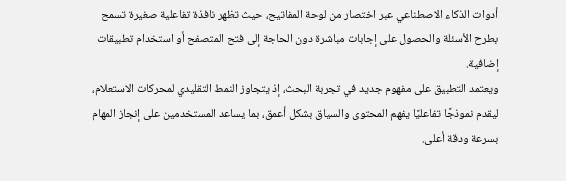أدوات الذكاء الاصطناعي عبر اختصار من لوحة المفاتيح، حيث تظهر نافذة تفاعلية صغيرة تسمح بطرح الأسئلة والحصول على إجابات مباشرة دون الحاجة إلى فتح المتصفح أو استخدام تطبيقات إضافية.
ويعتمد التطبيق على مفهوم جديد في تجربة البحث، إذ يتجاوز النمط التقليدي لمحركات الاستعلام، ليقدم نموذجًا تفاعليًا يفهم المحتوى والسياق بشكل أعمق، بما يساعد المستخدمين على إنجاز المهام بسرعة ودقة أعلى.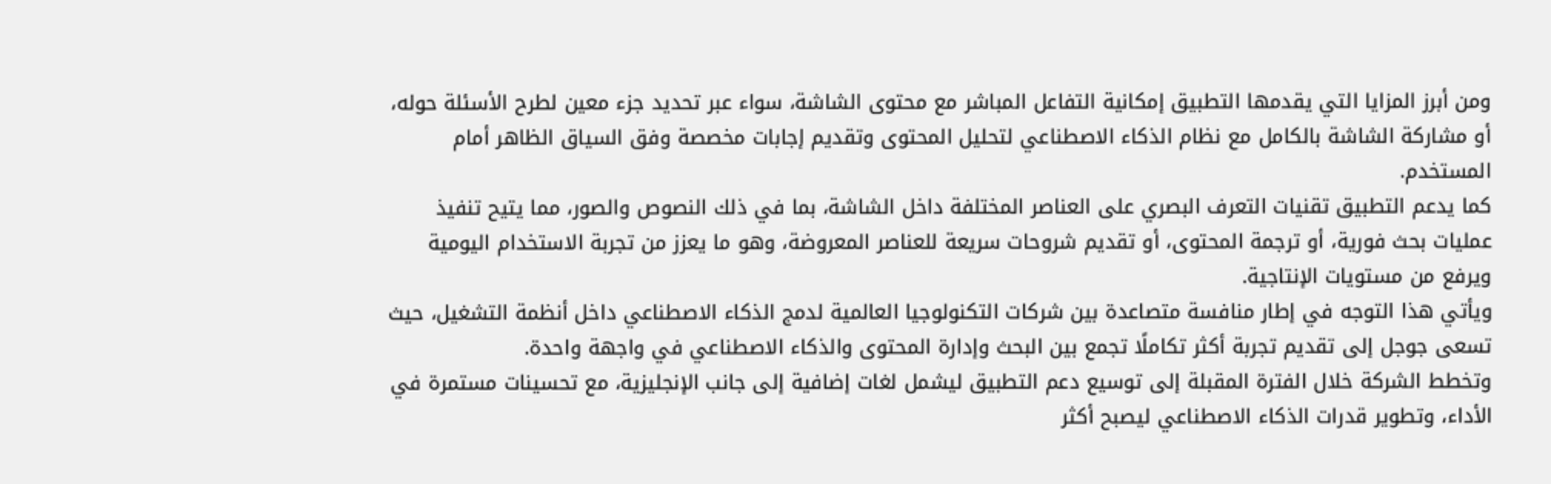ومن أبرز المزايا التي يقدمها التطبيق إمكانية التفاعل المباشر مع محتوى الشاشة، سواء عبر تحديد جزء معين لطرح الأسئلة حوله، أو مشاركة الشاشة بالكامل مع نظام الذكاء الاصطناعي لتحليل المحتوى وتقديم إجابات مخصصة وفق السياق الظاهر أمام المستخدم.
كما يدعم التطبيق تقنيات التعرف البصري على العناصر المختلفة داخل الشاشة، بما في ذلك النصوص والصور، مما يتيح تنفيذ عمليات بحث فورية، أو ترجمة المحتوى، أو تقديم شروحات سريعة للعناصر المعروضة، وهو ما يعزز من تجربة الاستخدام اليومية ويرفع من مستويات الإنتاجية.
ويأتي هذا التوجه في إطار منافسة متصاعدة بين شركات التكنولوجيا العالمية لدمج الذكاء الاصطناعي داخل أنظمة التشغيل، حيث تسعى جوجل إلى تقديم تجربة أكثر تكاملًا تجمع بين البحث وإدارة المحتوى والذكاء الاصطناعي في واجهة واحدة.
وتخطط الشركة خلال الفترة المقبلة إلى توسيع دعم التطبيق ليشمل لغات إضافية إلى جانب الإنجليزية، مع تحسينات مستمرة في الأداء، وتطوير قدرات الذكاء الاصطناعي ليصبح أكثر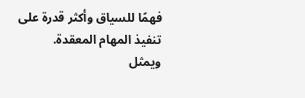فهمًا للسياق وأكثر قدرة على تنفيذ المهام المعقدة.
ويمثل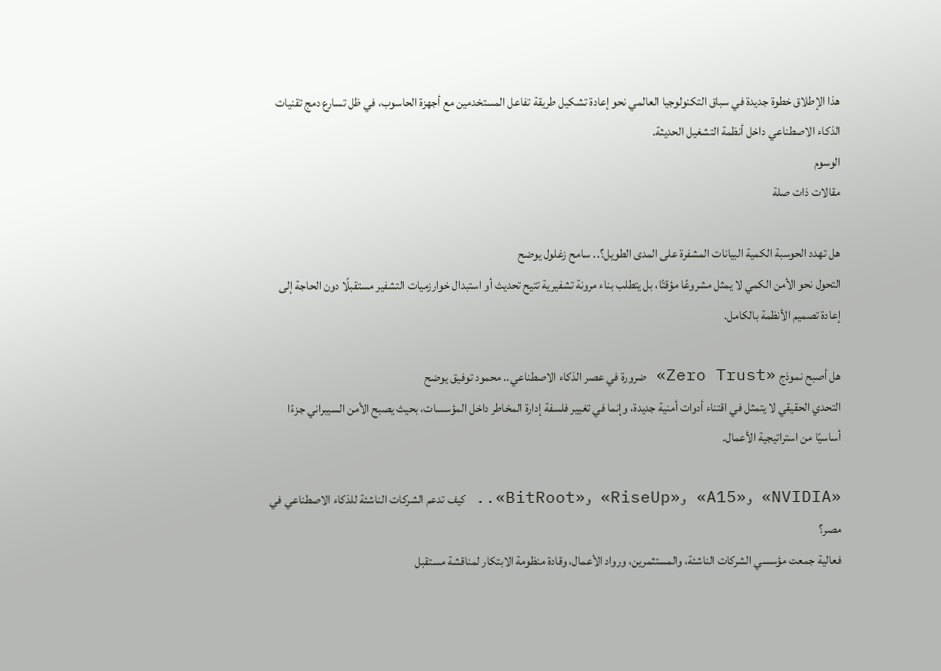هذا الإطلاق خطوة جديدة في سباق التكنولوجيا العالمي نحو إعادة تشكيل طريقة تفاعل المستخدمين مع أجهزة الحاسوب، في ظل تسارع دمج تقنيات الذكاء الاصطناعي داخل أنظمة التشغيل الحديثة.
الوسوم
مقالات ذات صلة

هل تهدد الحوسبة الكمية البيانات المشفرة على المدى الطويل؟.. سامح زغلول يوضح
التحول نحو الأمن الكمي لا يمثل مشروعًا مؤقتًا، بل يتطلب بناء مرونة تشفيرية تتيح تحديث أو استبدال خوارزميات التشفير مستقبلًا دون الحاجة إلى إعادة تصميم الأنظمة بالكامل.

هل أصبح نموذج «Zero Trust» ضرورة في عصر الذكاء الاصطناعي.. محمود توفيق يوضح
التحدي الحقيقي لا يتمثل في اقتناء أدوات أمنية جديدة، وإنما في تغيير فلسفة إدارة المخاطر داخل المؤسسات، بحيث يصبح الأمن السيبراني جزءًا أساسيًا من استراتيجية الأعمال.

«NVIDIA» و«A15» و«RiseUp» و«BitRoot».. كيف تدعم الشركات الناشئة للذكاء الاصطناعي في مصر؟
فعالية جمعت مؤسسي الشركات الناشئة، والمستثمرين، ورواد الأعمال، وقادة منظومة الابتكار لمناقشة مستقبل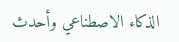الذكاء الاصطناعي وأحدث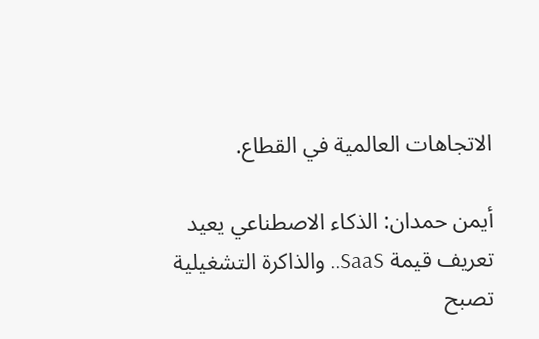الاتجاهات العالمية في القطاع.

أيمن حمدان: الذكاء الاصطناعي يعيد تعريف قيمة SaaS.. والذاكرة التشغيلية تصبح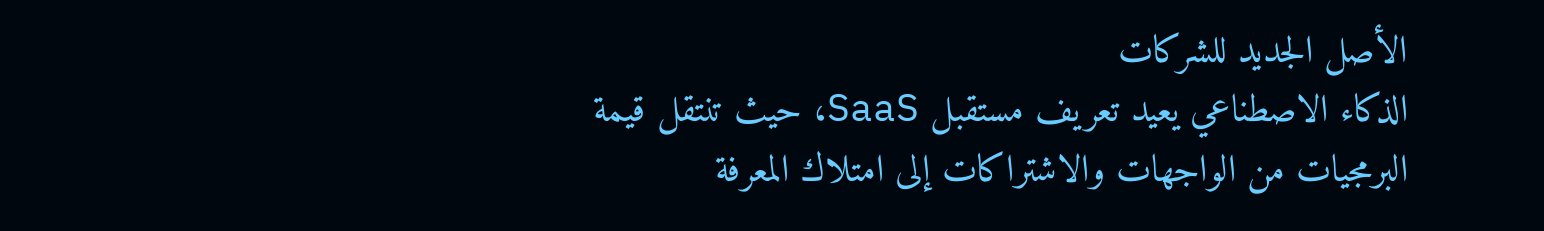الأصل الجديد للشركات
الذكاء الاصطناعي يعيد تعريف مستقبل SaaS، حيث تنتقل قيمة البرمجيات من الواجهات والاشتراكات إلى امتلاك المعرفة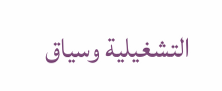التشغيلية وسياق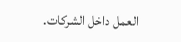العمل داخل الشركات.